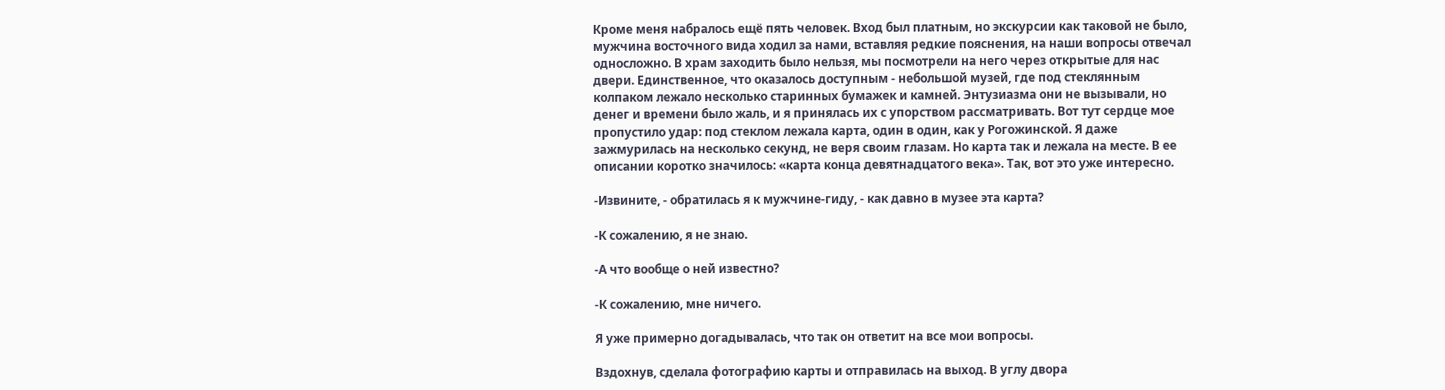Кроме меня набралось ещё пять человек. Вход был платным, но экскурсии как таковой не было, мужчина восточного вида ходил за нами, вставляя редкие пояснения, на наши вопросы отвечал односложно. В храм заходить было нельзя, мы посмотрели на него через открытые для нас двери. Единственное, что оказалось доступным - небольшой музей, где под стеклянным колпаком лежало несколько старинных бумажек и камней. Энтузиазма они не вызывали, но денег и времени было жаль, и я принялась их с упорством рассматривать. Вот тут сердце мое пропустило удар: под стеклом лежала карта, один в один, как у Рогожинской. Я даже зажмурилась на несколько секунд, не веря своим глазам. Но карта так и лежала на месте. В ее описании коротко значилось: «карта конца девятнадцатого века». Так, вот это уже интересно.

-Извините, - обратилась я к мужчине-гиду, - как давно в музее эта карта?

-К сожалению, я не знаю.

-А что вообще о ней известно?

-К сожалению, мне ничего.

Я уже примерно догадывалась, что так он ответит на все мои вопросы.

Вздохнув, сделала фотографию карты и отправилась на выход. В углу двора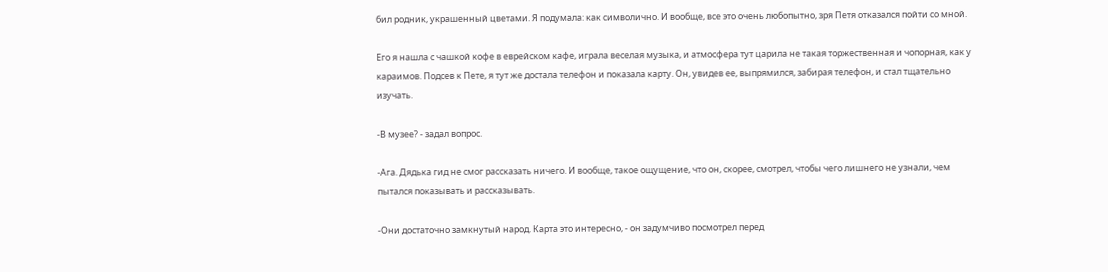бил родник, украшенный цветами. Я подумала: как символично. И вообще, все это очень любопытно, зря Петя отказался пойти со мной.

Его я нашла с чашкой кофе в еврейском кафе, играла веселая музыка, и атмосфера тут царила не такая торжественная и чопорная, как у караимов. Подсев к Пете, я тут же достала телефон и показала карту. Он, увидев ее, выпрямился, забирая телефон, и стал тщательно изучать.

-В музее? - задал вопрос.

-Ага. Дядька гид не смог рассказать ничего. И вообще, такое ощущение, что он, скорее, смотрел, чтобы чего лишнего не узнали, чем пытался показывать и рассказывать.

-Они достаточно замкнутый народ. Карта это интересно, - он задумчиво посмотрел перед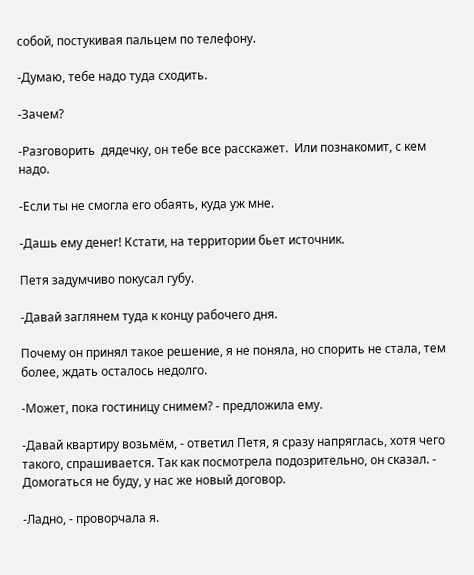собой, постукивая пальцем по телефону.

-Думаю, тебе надо туда сходить.

-Зачем?

-Разговорить  дядечку, он тебе все расскажет.  Или познакомит, с кем надо.

-Если ты не смогла его обаять, куда уж мне.

-Дашь ему денег! Кстати, на территории бьет источник.

Петя задумчиво покусал губу.

-Давай заглянем туда к концу рабочего дня.

Почему он принял такое решение, я не поняла, но спорить не стала, тем более, ждать осталось недолго.

-Может, пока гостиницу снимем? - предложила ему.

-Давай квартиру возьмём, - ответил Петя, я сразу напряглась, хотя чего такого, спрашивается. Так как посмотрела подозрительно, он сказал. - Домогаться не буду, у нас же новый договор.

-Ладно, - проворчала я.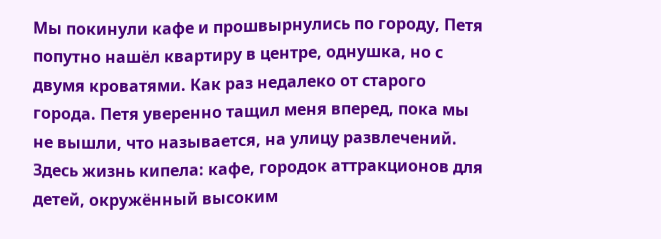Мы покинули кафе и прошвырнулись по городу, Петя попутно нашёл квартиру в центре, однушка, но с двумя кроватями. Как раз недалеко от старого города. Петя уверенно тащил меня вперед, пока мы не вышли, что называется, на улицу развлечений. Здесь жизнь кипела: кафе, городок аттракционов для детей, окружённый высоким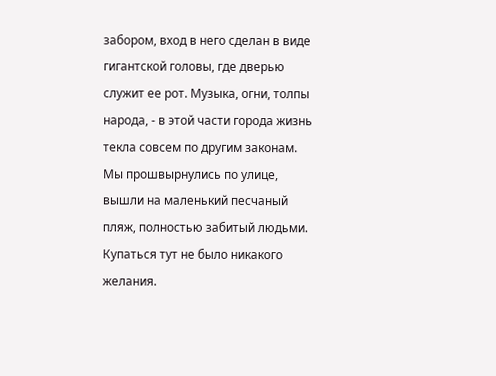забором, вход в него сделан в виде гигантской головы, где дверью служит ее рот. Музыка, огни, толпы народа, - в этой части города жизнь текла совсем по другим законам. Мы прошвырнулись по улице, вышли на маленький песчаный пляж, полностью забитый людьми. Купаться тут не было никакого желания.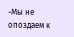-Мы не опоздаем к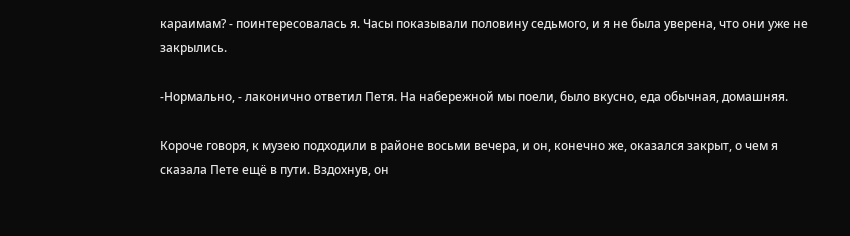караимам? - поинтересовалась я. Часы показывали половину седьмого, и я не была уверена, что они уже не закрылись.

-Нормально, - лаконично ответил Петя. На набережной мы поели, было вкусно, еда обычная, домашняя.

Короче говоря, к музею подходили в районе восьми вечера, и он, конечно же, оказался закрыт, о чем я сказала Пете ещё в пути. Вздохнув, он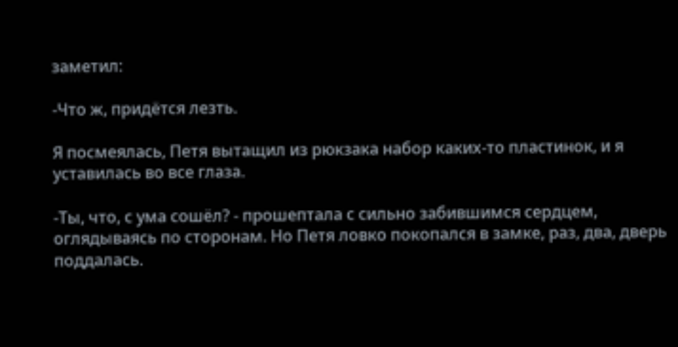заметил:

-Что ж, придётся лезть.

Я посмеялась, Петя вытащил из рюкзака набор каких-то пластинок, и я уставилась во все глаза.

-Ты, что, с ума сошёл? - прошептала с сильно забившимся сердцем, оглядываясь по сторонам. Но Петя ловко покопался в замке, раз, два, дверь поддалась.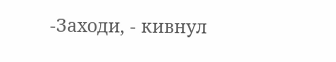-Заходи, - кивнул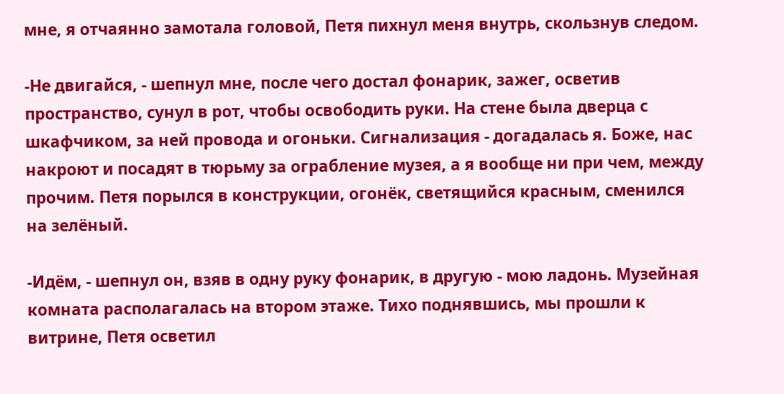мне, я отчаянно замотала головой, Петя пихнул меня внутрь, скользнув следом.

-Не двигайся, - шепнул мне, после чего достал фонарик, зажег, осветив пространство, сунул в рот, чтобы освободить руки. На стене была дверца с шкафчиком, за ней провода и огоньки. Сигнализация - догадалась я. Боже, нас накроют и посадят в тюрьму за ограбление музея, а я вообще ни при чем, между прочим. Петя порылся в конструкции, огонёк, светящийся красным, сменился на зелёный.

-Идём, - шепнул он, взяв в одну руку фонарик, в другую - мою ладонь. Музейная комната располагалась на втором этаже. Тихо поднявшись, мы прошли к витрине, Петя осветил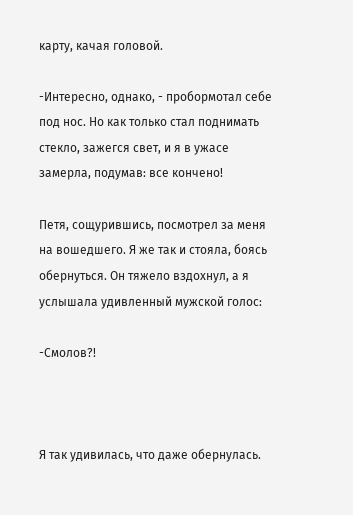карту, качая головой.

-Интересно, однако, - пробормотал себе под нос. Но как только стал поднимать стекло, зажегся свет, и я в ужасе замерла, подумав: все кончено!

Петя, сощурившись, посмотрел за меня на вошедшего. Я же так и стояла, боясь обернуться. Он тяжело вздохнул, а я услышала удивленный мужской голос:

-Смолов?!



Я так удивилась, что даже обернулась.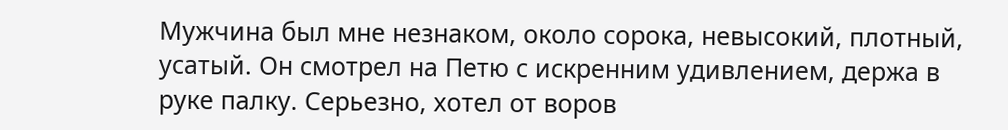Мужчина был мне незнаком, около сорока, невысокий, плотный, усатый. Он смотрел на Петю с искренним удивлением, держа в руке палку. Серьезно, хотел от воров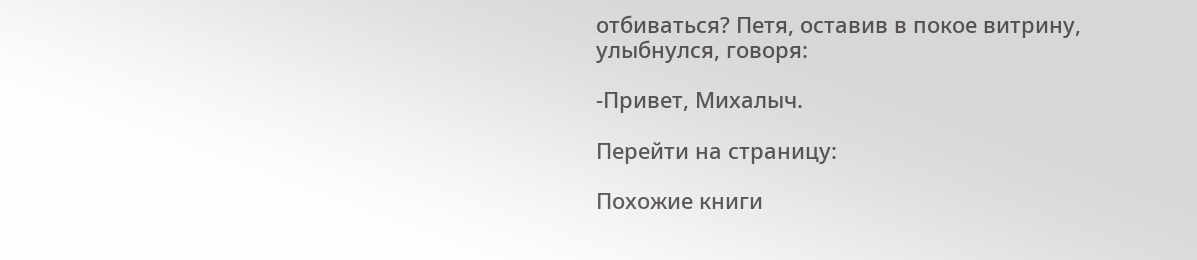отбиваться? Петя, оставив в покое витрину, улыбнулся, говоря:

-Привет, Михалыч.

Перейти на страницу:

Похожие книги